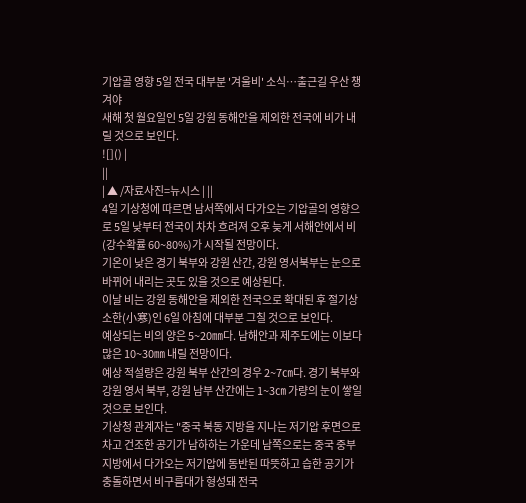기압골 영향 5일 전국 대부분 '겨울비' 소식…출근길 우산 챙겨야
새해 첫 월요일인 5일 강원 동해안을 제외한 전국에 비가 내릴 것으로 보인다.
![]() |
||
| ▲ /자료사진=뉴시스 | ||
4일 기상청에 따르면 남서쪽에서 다가오는 기압골의 영향으로 5일 낮부터 전국이 차차 흐려져 오후 늦게 서해안에서 비(강수확률 60~80%)가 시작될 전망이다.
기온이 낮은 경기 북부와 강원 산간, 강원 영서북부는 눈으로 바뀌어 내리는 곳도 있을 것으로 예상된다.
이날 비는 강원 동해안을 제외한 전국으로 확대된 후 절기상 소한(小寒)인 6일 아침에 대부분 그칠 것으로 보인다.
예상되는 비의 양은 5~20㎜다. 남해안과 제주도에는 이보다 많은 10~30㎜ 내릴 전망이다.
예상 적설량은 강원 북부 산간의 경우 2~7㎝다. 경기 북부와 강원 영서 북부, 강원 남부 산간에는 1~3㎝ 가량의 눈이 쌓일 것으로 보인다.
기상청 관계자는 "중국 북동 지방을 지나는 저기압 후면으로 차고 건조한 공기가 남하하는 가운데 남쪽으로는 중국 중부 지방에서 다가오는 저기압에 동반된 따뜻하고 습한 공기가 충돌하면서 비구름대가 형성돼 전국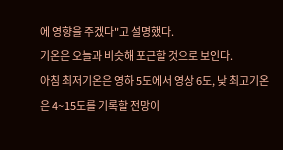에 영향을 주겠다"고 설명했다.
기온은 오늘과 비슷해 포근할 것으로 보인다.
아침 최저기온은 영하 5도에서 영상 6도, 낮 최고기온은 4~15도를 기록할 전망이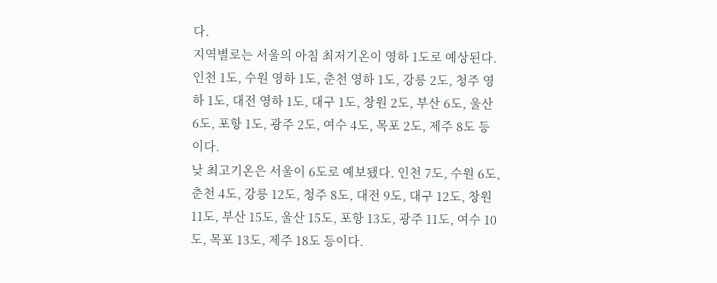다.
지역별로는 서울의 아침 최저기온이 영하 1도로 예상된다. 인천 1도, 수원 영하 1도, 춘천 영하 1도, 강릉 2도, 청주 영하 1도, 대전 영하 1도, 대구 1도, 창원 2도, 부산 6도, 울산 6도, 포항 1도, 광주 2도, 여수 4도, 목포 2도, 제주 8도 등이다.
낮 최고기온은 서울이 6도로 예보됐다. 인천 7도, 수원 6도, 춘천 4도, 강릉 12도, 청주 8도, 대전 9도, 대구 12도, 창원 11도, 부산 15도, 울산 15도, 포항 13도, 광주 11도, 여수 10도, 목포 13도, 제주 18도 등이다.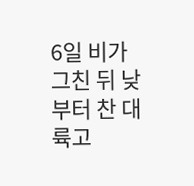6일 비가 그친 뒤 낮부터 찬 대륙고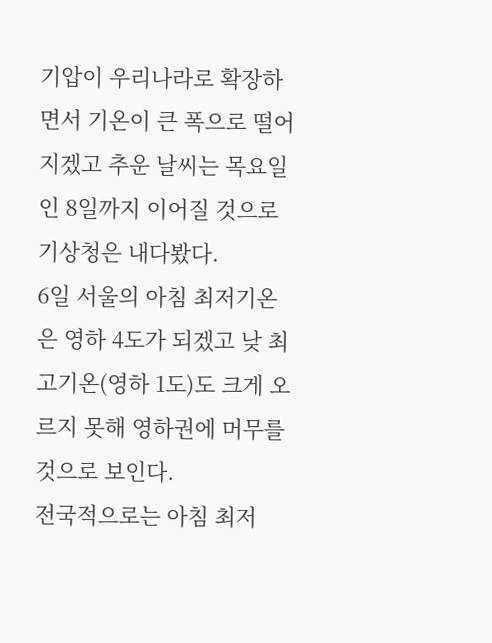기압이 우리나라로 확장하면서 기온이 큰 폭으로 떨어지겠고 추운 날씨는 목요일인 8일까지 이어질 것으로 기상청은 내다봤다.
6일 서울의 아침 최저기온은 영하 4도가 되겠고 낮 최고기온(영하 1도)도 크게 오르지 못해 영하권에 머무를 것으로 보인다.
전국적으로는 아침 최저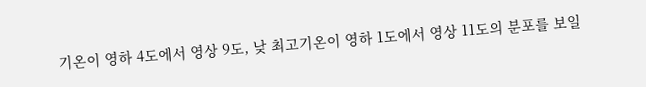기온이 영하 4도에서 영상 9도, 낮 최고기온이 영하 1도에서 영상 11도의 분포를 보일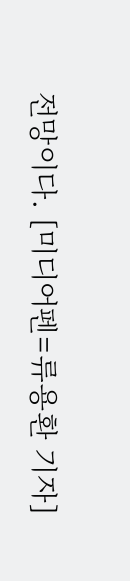전망이다. [미디어펜=류용환 기자]